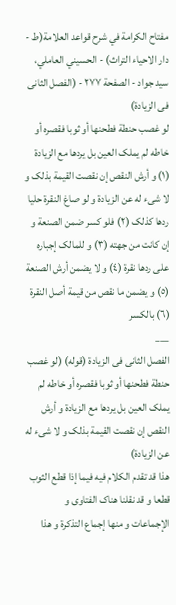مفتاح الکرامة في شرح قواعد العلامة(ط - دار الاحیاء التراث) - الحسیني العاملي، سید جواد - الصفحة ٢٧٧ - (الفصل الثانی فی الزیادة)
لو غصب حنطة فطحنها أو ثوبا فقصره أو خاطه لم یملک العین بل یردها مع الزیادة (١) و أرش النقص إن نقصت القیمة بذلک و لا شیء له عن الزیادة و لو صاغ النقرة حلیا ردها کذلک (٢) فلو کسر ضمن الصنعة و إن کانت من جهته (٣) و للمالک إجباره علی ردها نقرة (٤) و لا یضمن أرش الصنعة (٥) و یضمن ما نقص من قیمة أصل النقرة (٦) بالکسر
___
الفصل الثانی فی الزیادة (قوله) (لو غصب حنطة فطحنها أو ثوبا فقصره أو خاطه لم یملک العین بل یردها مع الزیادة و أرش النقص إن نقصت القیمة بذلک و لا شیء له عن الزیادة)
هذا قد تقدم الکلام فیه فیما إذا قطع الثوب قطعا و قد نقلنا هناک الفتاوی و الإجماعات و منها إجماع التذکرة و هذا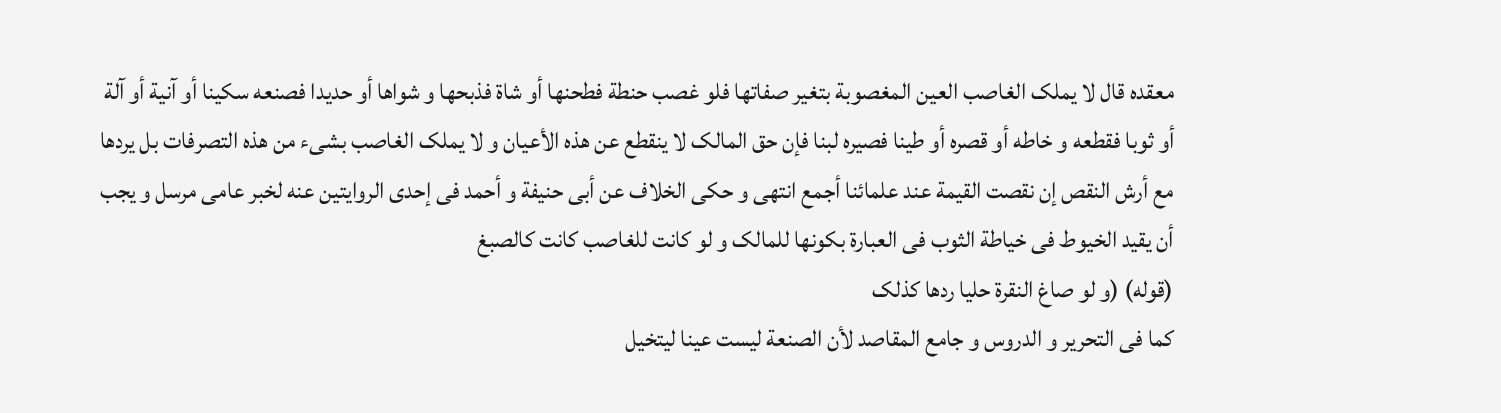معقده قال لا یملک الغاصب العین المغصوبة بتغیر صفاتها فلو غصب حنطة فطحنها أو شاة فذبحها و شواها أو حدیدا فصنعه سکینا أو آنیة أو آلة أو ثوبا فقطعه و خاطه أو قصره أو طینا فصیره لبنا فإن حق المالک لا ینقطع عن هذه الأعیان و لا یملک الغاصب بشیء من هذه التصرفات بل یردها مع أرش النقص إن نقصت القیمة عند علمائنا أجمع انتهی و حکی الخلاف عن أبی حنیفة و أحمد فی إحدی الروایتین عنه لخبر عامی مرسل و یجب أن یقید الخیوط فی خیاطة الثوب فی العبارة بکونها للمالک و لو کانت للغاصب کانت کالصبغ
(قوله) (و لو صاغ النقرة حلیا ردها کذلک
کما فی التحریر و الدروس و جامع المقاصد لأن الصنعة لیست عینا لیتخیل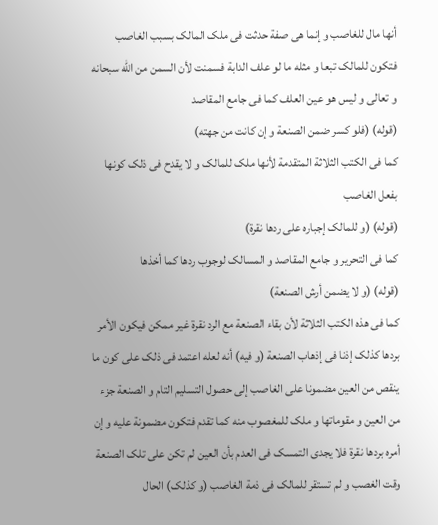أنها مال للغاصب و إنما هی صفة حدثت فی ملک المالک بسبب الغاصب فتکون للمالک تبعا و مثله ما لو علف الدابة فسمنت لأن السمن من اللّٰه سبحانه و تعالی و لیس هو عین العلف کما فی جامع المقاصد
(قوله) (فلو کسر ضمن الصنعة و إن کانت من جهته)
کما فی الکتب الثلاثة المتقدمة لأنها ملک للمالک و لا یقدح فی ذلک کونها بفعل الغاصب
(قوله) (و للمالک إجباره علی ردها نقرة)
کما فی التحریر و جامع المقاصد و المسالک لوجوب ردها کما أخذها
(قوله) (و لا یضمن أرش الصنعة)
کما فی هذه الکتب الثلاثة لأن بقاء الصنعة مع الرد نقرة غیر ممکن فیکون الأمر بردها کذلک إذنا فی إذهاب الصنعة (و فیه) أنه لعله اعتمد فی ذلک علی کون ما ینقص من العین مضمونا علی الغاصب إلی حصول التسلیم التام و الصنعة جزء من العین و مقوماتها و ملک للمغصوب منه کما تقدم فتکون مضمونة علیه و إن أمره بردها نقرة فلا یجدی التمسک فی العدم بأن العین لم تکن علی تلک الصنعة وقت الغصب و لم تستقر للمالک فی ذمة الغاصب (و کذلک) الحال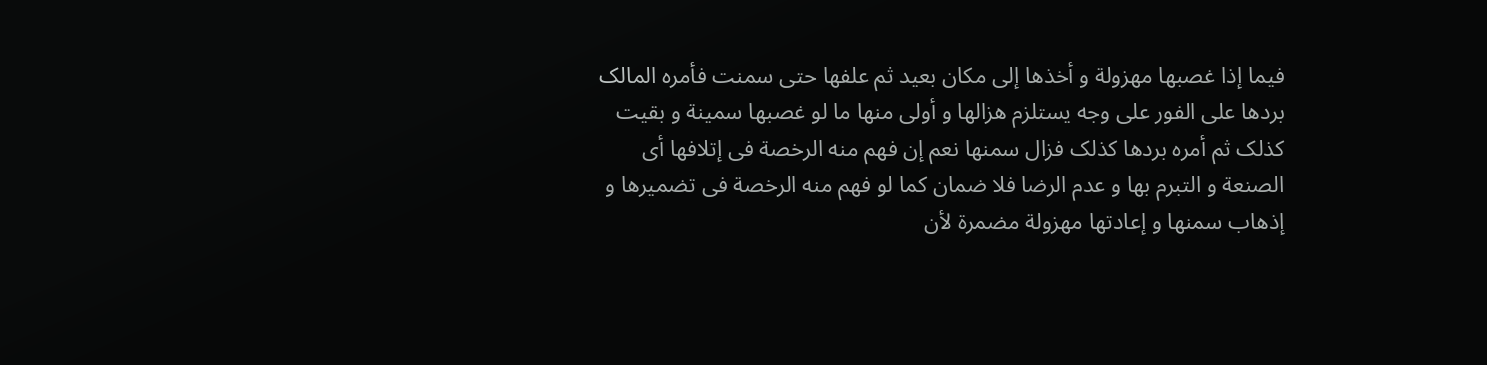فیما إذا غصبها مهزولة و أخذها إلی مکان بعید ثم علفها حتی سمنت فأمره المالک بردها علی الفور علی وجه یستلزم هزالها و أولی منها ما لو غصبها سمینة و بقیت کذلک ثم أمره بردها کذلک فزال سمنها نعم إن فهم منه الرخصة فی إتلافها أی الصنعة و التبرم بها و عدم الرضا فلا ضمان کما لو فهم منه الرخصة فی تضمیرها و إذهاب سمنها و إعادتها مهزولة مضمرة لأن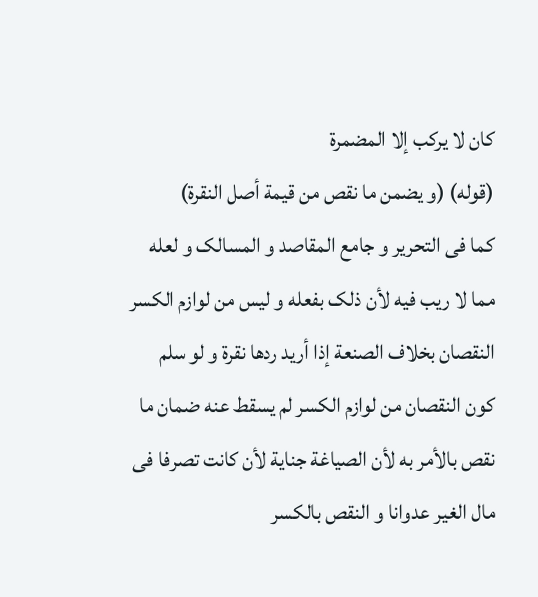کان لا یرکب إلا المضمرة
(قوله) (و یضمن ما نقص من قیمة أصل النقرة)
کما فی التحریر و جامع المقاصد و المسالک و لعله مما لا ریب فیه لأن ذلک بفعله و لیس من لوازم الکسر النقصان بخلاف الصنعة إذا أرید ردها نقرة و لو سلم کون النقصان من لوازم الکسر لم یسقط عنه ضمان ما نقص بالأمر به لأن الصیاغة جنایة لأن کانت تصرفا فی مال الغیر عدوانا و النقص بالکسر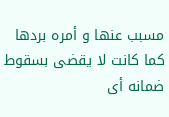مسبب عنها و أمره بردها کما کانت لا یقضی بسقوط ضمانه أی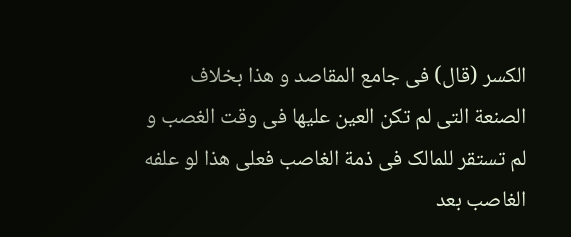الکسر (قال) فی جامع المقاصد و هذا بخلاف الصنعة التی لم تکن العین علیها فی وقت الغصب و لم تستقر للمالک فی ذمة الغاصب فعلی هذا لو علفه الغاصب بعد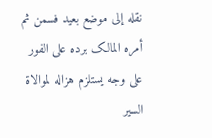نقله إلی موضع بعید فسمن ثم أمره المالک برده علی الفور علی وجه یستلزم هزاله لموالاة السیر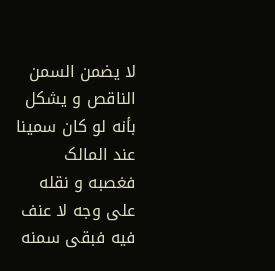لا یضمن السمن الناقص و یشکل بأنه لو کان سمینا عند المالک فغصبه و نقله علی وجه لا عنف فیه فبقی سمنه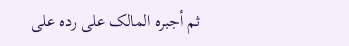ثم أجبره المالک علی رده علی